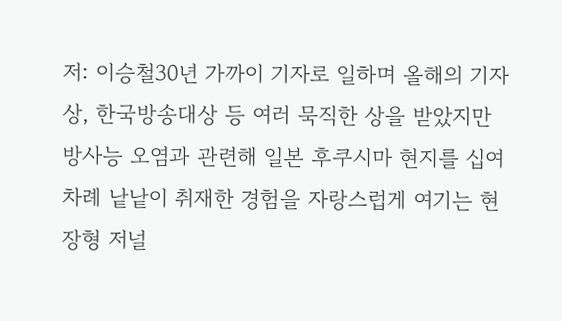저: 이승철30년 가까이 기자로 일하며 올해의 기자상, 한국방송대상 등 여러 묵직한 상을 받았지만 방사능 오염과 관련해 일본 후쿠시마 현지를 십여 차례 낱낱이 취재한 경험을 자랑스럽게 여기는 현장형 저널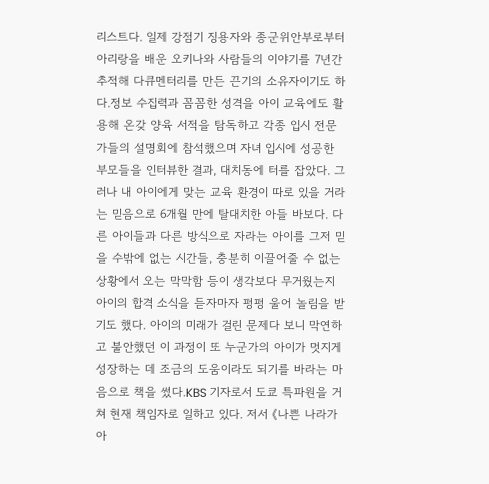리스트다. 일제 강점기 징용자와 종군위안부로부터 아리랑을 배운 오키나와 사람들의 이야기를 7년간 추적해 다큐멘터리를 만든 끈기의 소유자이기도 하다.정보 수집력과 꼼꼼한 성격을 아이 교육에도 활용해 온갖 양육 서적을 탐독하고 각종 입시 전문가들의 설명회에 참석했으며 자녀 입시에 성공한 부모들을 인터뷰한 결과, 대치동에 터를 잡았다. 그러나 내 아이에게 맞는 교육 환경이 따로 있을 거라는 믿음으로 6개월 만에 탈대치한 아들 바보다. 다른 아이들과 다른 방식으로 자라는 아이를 그저 믿을 수밖에 없는 시간들, 충분히 이끌어줄 수 없는 상황에서 오는 막막함 등이 생각보다 무거웠는지 아이의 합격 소식을 듣자마자 펑펑 울어 놀림을 받기도 했다. 아이의 미래가 걸린 문제다 보니 막연하고 불안했던 이 과정이 또 누군가의 아이가 멋지게 성장하는 데 조금의 도움이라도 되기를 바라는 마음으로 책을 썼다.KBS 기자로서 도쿄 특파원을 거쳐 현재 책임자로 일하고 있다. 저서 《나쁜 나라가 아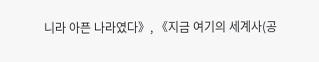니라 아픈 나라였다》, 《지금 여기의 세계사(공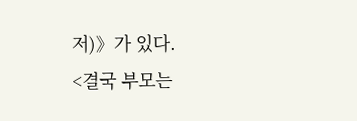저)》가 있다.
<결국 부모는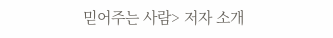믿어주는 사람> 저자 소개